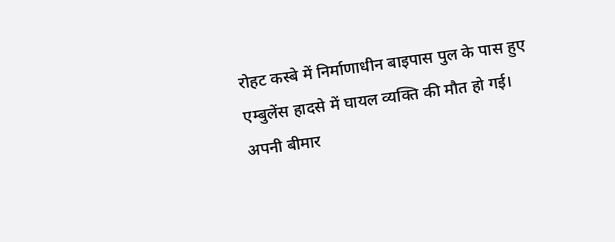रोहट कस्बे में निर्माणाधीन बाइपास पुल के पास हुए एम्बुलेंस हादसे में घायल व्यक्ति की मौत हो गई। अपनी बीमार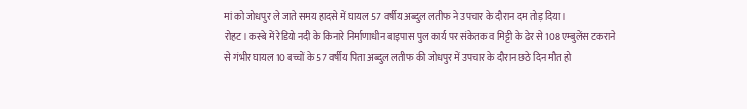मां को जोधपुर ले जाते समय हादसे में घायल 57 वर्षीय अब्दुल लतीफ ने उपचार के दौरान दम तोड़ दिया।
रोहट। कस्बे में रेडियो नदी के किनारे निर्माणाधीन बाइपास पुल कार्य पर संकेतक व मिट्टी के ढेर से 108 एम्बुलेंस टकराने से गंभीर घायल 10 बच्चों के 57 वर्षीय पिता अब्दुल लतीफ की जोधपुर में उपचार के दौरान छठे दिन मौत हो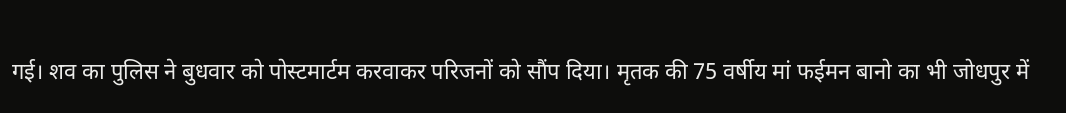गई। शव का पुलिस ने बुधवार को पोस्टमार्टम करवाकर परिजनों को सौंप दिया। मृतक की 75 वर्षीय मां फईमन बानो का भी जोधपुर में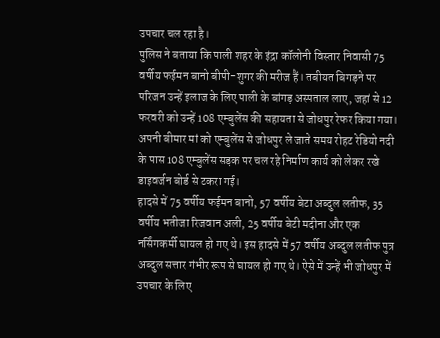उपचार चल रहा है।
पुलिस ने बताया कि पाली शहर के इंद्रा कॉलोनी विस्तार निवासी 75 वर्षीय फईमन बानो बीपी-शुगर की मरीज हैं। तबीयत बिगड़ने पर परिजन उन्हें इलाज के लिए पाली के बांगड़ अस्पताल लाए, जहां से 12 फरवरी को उन्हें 108 एम्बुलेंस की सहायता से जोधपुर रेफर किया गया। अपनी बीमार मां को एम्बुलेंस से जोधपुर ले जाते समय रोहट रेडियो नदी के पास 108 एम्बुलेंस सड़क पर चल रहे निर्माण कार्य को लेकर रखे डाइवर्जन बोर्ड से टकरा गई।
हादसे में 75 वर्षीय फईमन बानो, 57 वर्षीय बेटा अब्दुल लतीफ, 35 वर्षीय भतीजा रिजवान अली, 25 वर्षीय बेटी मदीना और एक नर्सिंगकर्मी घायल हो गए थे। इस हादसे में 57 वर्षीय अब्दुल लतीफ पुत्र अब्दुल सत्तार गंभीर रूप से घायल हो गए थे। ऐसे में उन्हें भी जोधपुर में उपचार के लिए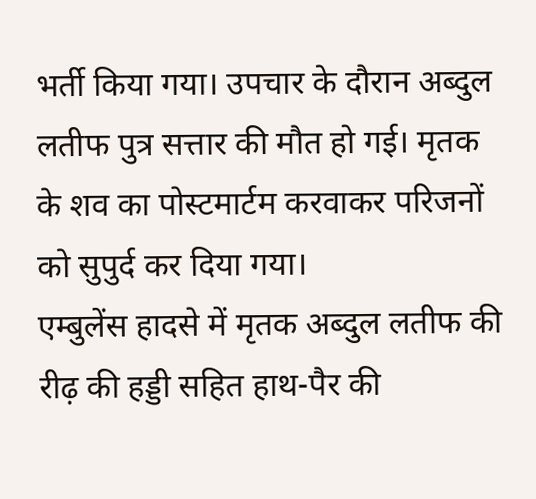भर्ती किया गया। उपचार के दौरान अब्दुल लतीफ पुत्र सत्तार की मौत हो गई। मृतक के शव का पोस्टमार्टम करवाकर परिजनों को सुपुर्द कर दिया गया।
एम्बुलेंस हादसे में मृतक अब्दुल लतीफ की रीढ़ की हड्डी सहित हाथ-पैर की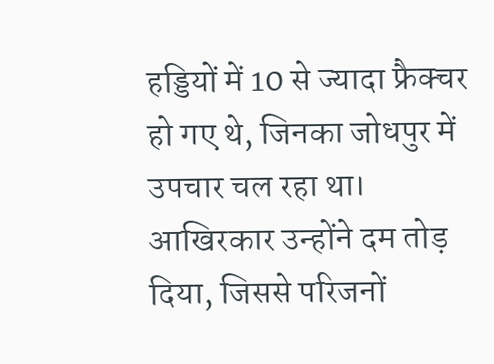हड्डियों में 10 से ज्यादा फ्रैक्चर हो गए थे, जिनका जोधपुर में उपचार चल रहा था। आखिरकार उन्होंने दम तोड़ दिया, जिससे परिजनों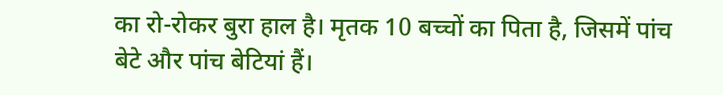का रो-रोकर बुरा हाल है। मृतक 10 बच्चों का पिता है, जिसमें पांच बेटे और पांच बेटियां हैं।